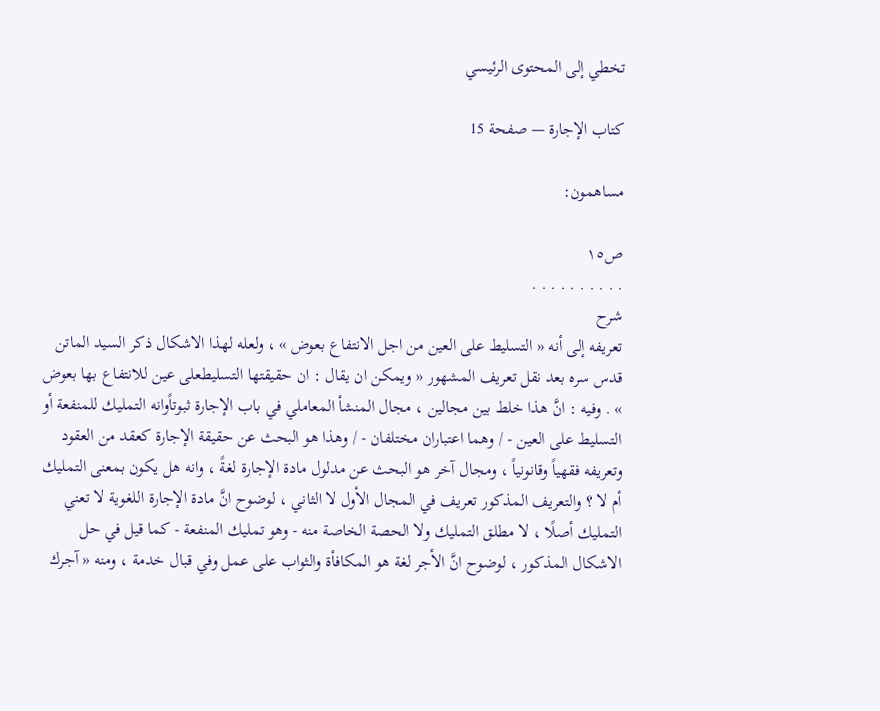تخطي إلى المحتوى الرئيسي

كتاب الإجارة — صفحة 15

مساهمون:

ص١٥
. . . . . . . . . .
شرح
تعريفه إلى أنه « التسليط على العين من اجل الانتفاع بعوض » ، ولعله لهذا الاشكال ذكر السيد الماتن قدس سره بعد نقل تعريف المشهور « ويمكن ان يقال : ان حقيقتها التسليطعلى عين للانتفاع بها بعوض » . وفيه : انَّ هذا خلط بين مجالين ، مجال المنشأ المعاملي في باب الإجارة ثبوتاًوانه التمليك للمنفعة أو التسليط على العين - / وهما اعتباران مختلفان - / وهذا هو البحث عن حقيقة الإجارة كعقد من العقود وتعريفه فقهياً وقانونياً ، ومجال آخر هو البحث عن مدلول مادة الإجارة لغةً ، وانه هل يكون بمعنى التمليك أم لا ؟ والتعريف المذكور تعريف في المجال الأول لا الثاني ، لوضوح انَّ مادة الإجارة اللغوية لا تعني التمليك أصلًا ، لا مطلق التمليك ولا الحصة الخاصة منه - وهو تمليك المنفعة - كما قيل في حل الاشكال المذكور ، لوضوح انَّ الأجر لغة هو المكافأة والثواب على عمل وفي قبال خدمة ، ومنه « آجرك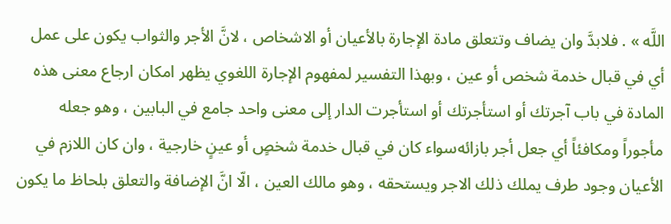اللَّه » . فلابدَّ وان يضاف وتتعلق مادة الإجارة بالأعيان أو الاشخاص ، لانَّ الأجر والثواب يكون على عمل أي في قبال خدمة شخص أو عين ، وبهذا التفسير لمفهوم الإجارة اللغوي يظهر امكان ارجاع معنى هذه المادة في باب آجرتك أو استأجرتك أو استأجرت الدار إلى معنى واحد جامع في البابين ، وهو جعله مأجوراً ومكافئاً أي جعل أجر بازائه‌سواء كان في قبال خدمة شخصٍ أو عينٍ خارجية ، وان كان اللازم في الأعيان وجود طرف يملك ذلك الاجر ويستحقه ، وهو مالك العين ، الّا انَّ الإضافة والتعلق بلحاظ ما يكون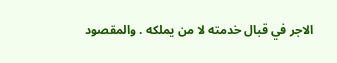الاجر في قبال خدمته لا من يملكه . والمقصود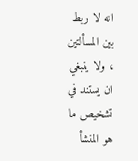انه لا ربط بين المسألتين ، ولا ينبغي ان يستند في تشخيص ما هو المنشأ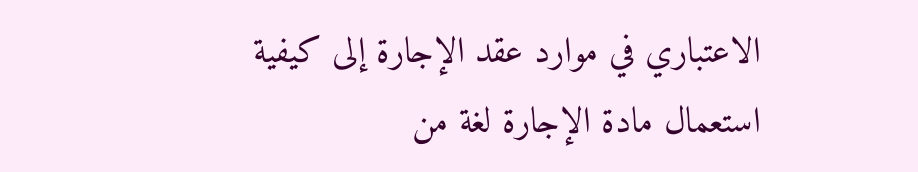الاعتباري في موارد عقد الإجارة إلى كيفية استعمال مادة الإجارة لغة من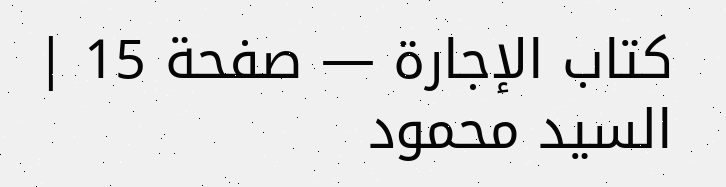كتاب الإجارة — صفحة 15 | السيد محمود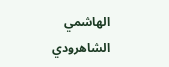الهاشمي الشاهرودي